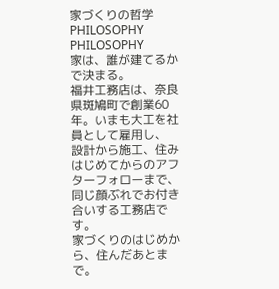家づくりの哲学
PHILOSOPHY
PHILOSOPHY
家は、誰が建てるかで決まる。
福井工務店は、奈良県斑鳩町で創業60年。いまも大工を社員として雇用し、
設計から施工、住みはじめてからのアフターフォローまで、
同じ顔ぶれでお付き合いする工務店です。
家づくりのはじめから、住んだあとまで。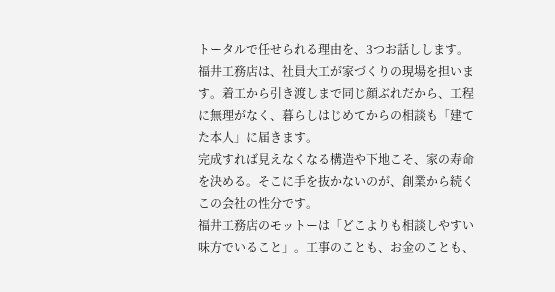トータルで任せられる理由を、3つお話しします。
福井工務店は、社員大工が家づくりの現場を担います。着工から引き渡しまで同じ顔ぶれだから、工程に無理がなく、暮らしはじめてからの相談も「建てた本人」に届きます。
完成すれば見えなくなる構造や下地こそ、家の寿命を決める。そこに手を抜かないのが、創業から続くこの会社の性分です。
福井工務店のモットーは「どこよりも相談しやすい味方でいること」。工事のことも、お金のことも、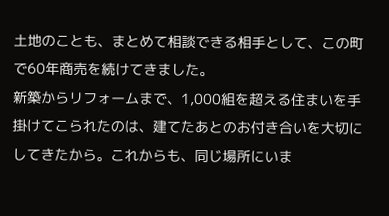土地のことも、まとめて相談できる相手として、この町で60年商売を続けてきました。
新築からリフォームまで、1,000組を超える住まいを手掛けてこられたのは、建てたあとのお付き合いを大切にしてきたから。これからも、同じ場所にいま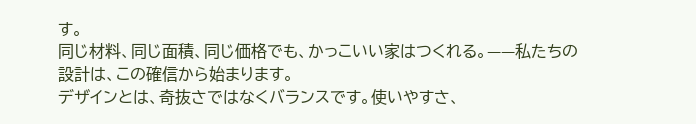す。
同じ材料、同じ面積、同じ価格でも、かっこいい家はつくれる。——私たちの設計は、この確信から始まります。
デザインとは、奇抜さではなくバランスです。使いやすさ、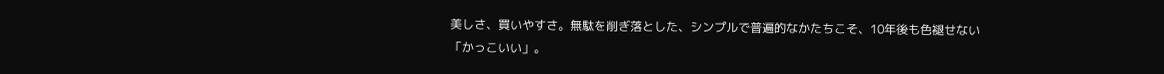美しさ、買いやすさ。無駄を削ぎ落とした、シンプルで普遍的なかたちこそ、10年後も色褪せない「かっこいい」。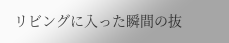リビングに入った瞬間の抜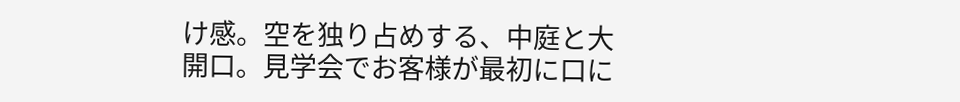け感。空を独り占めする、中庭と大開口。見学会でお客様が最初に口に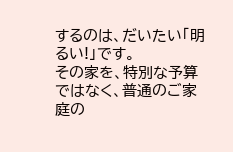するのは、だいたい「明るい!」です。
その家を、特別な予算ではなく、普通のご家庭の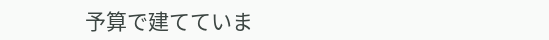予算で建てていま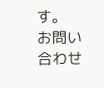す。
お問い合わせ